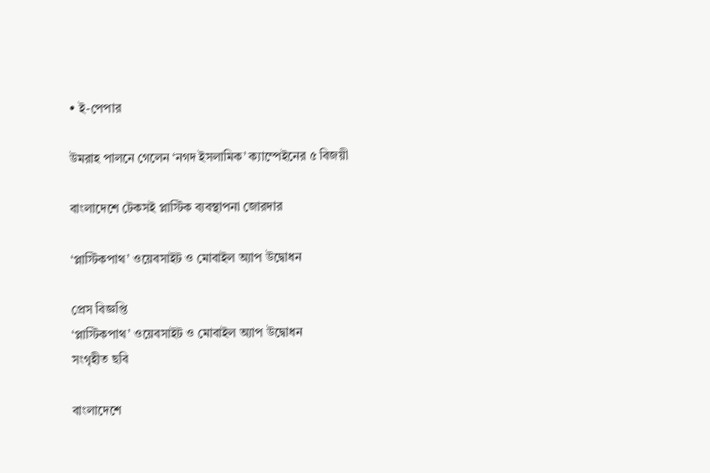• ই-পেপার

উমরাহ পালনে গেলেন ‘নগদ ইসলামিক’ ক্যাম্পেইনের ৫ বিজয়ী

বাংলাদেশে টেকসই প্লাস্টিক ব্যবস্থাপনা জোরদার

‘প্লাস্টিকপাথ’ ওয়েবসাইট ও মোবাইল অ্যাপ উদ্বোধন

প্রেস বিজ্ঞপ্তি
‘প্লাস্টিকপাথ’ ওয়েবসাইট ও মোবাইল অ্যাপ উদ্বোধন
সংগৃহীত ছবি

বাংলাদেশে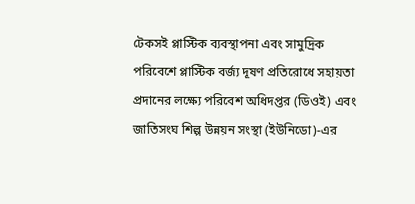টেকসই প্লাস্টিক ব্যবস্থাপনা এবং সামুদ্রিক পরিবেশে প্লাস্টিক বর্জ্য দূষণ প্রতিরোধে সহায়তা প্রদানের লক্ষ্যে পরিবেশ অধিদপ্তর (ডিওই) এবং জাতিসংঘ শিল্প উন্নয়ন সংস্থা (ইউনিডো)-এর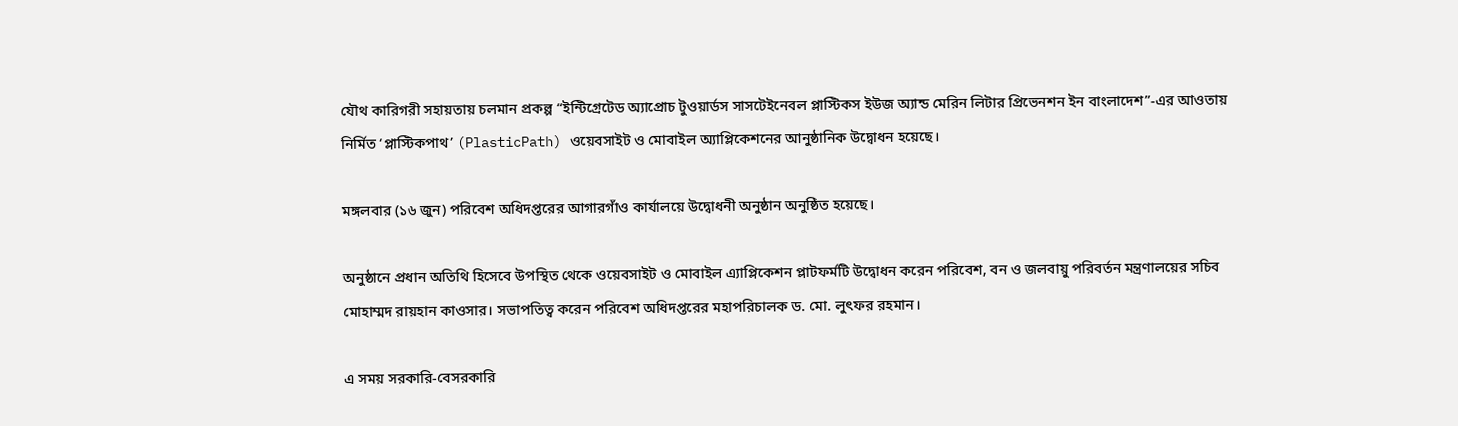যৌথ কারিগরী সহায়তায় চলমান প্রকল্প “ইন্টিগ্রেটেড অ্যাপ্রোচ টুওয়ার্ডস সাসটেইনেবল প্লাস্টিকস ইউজ অ্যান্ড মেরিন লিটার প্রিভেনশন ইন বাংলাদেশ”-এর আওতায় নির্মিত ‘প্লাস্টিকপাথ’ (PlasticPath) ওয়েবসাইট ও মোবাইল অ্যাপ্লিকেশনের আনুষ্ঠানিক উদ্বোধন হয়েছে।

মঙ্গলবার (১৬ জুন) পরিবেশ অধিদপ্তরের আগারগাঁও কার্যালয়ে উদ্বোধনী অনুষ্ঠান অনুষ্ঠিত হয়েছে।

অনুষ্ঠানে প্রধান অতিথি হিসেবে উপস্থিত থেকে ওয়েবসাইট ও মোবাইল এ্যাপ্লিকেশন প্লাটফর্মটি উদ্বোধন করেন পরিবেশ, বন ও জলবায়ু পরিবর্তন মন্ত্রণালয়ের সচিব মোহাম্মদ রায়হান কাওসার। সভাপতিত্ব করেন পরিবেশ অধিদপ্তরের মহাপরিচালক ড. মো. লুৎফর রহমান।

এ সময় সরকারি-বেসরকারি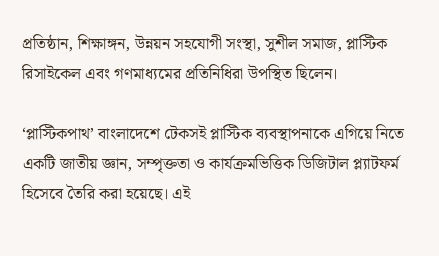প্রতিষ্ঠান, শিক্ষাঙ্গন, উন্নয়ন সহযোগী সংস্থা, সুশীল সমাজ, প্লাস্টিক রিসাইকেল এবং গণমাধ্যমের প্রতিনিধিরা উপস্থিত ছিলেন।

‘প্লাস্টিকপাথ’ বাংলাদেশে টেকসই প্লাস্টিক ব্যবস্থাপনাকে এগিয়ে নিতে একটি জাতীয় জ্ঞান, সম্পৃক্ততা ও কার্যক্রমভিত্তিক ডিজিটাল প্ল্যাটফর্ম হিসেবে তৈরি করা হয়েছে। এই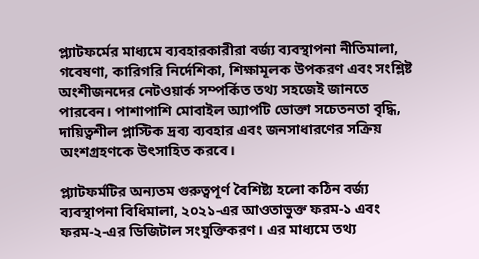প্ল্যাটফর্মের মাধ্যমে ব্যবহারকারীরা বর্জ্য ব্যবস্থাপনা নীতিমালা, গবেষণা, কারিগরি নির্দেশিকা, শিক্ষামূলক উপকরণ এবং সংশ্লিষ্ট অংশীজনদের নেটওয়ার্ক সম্পর্কিত তথ্য সহজেই জানতে পারবেন। পাশাপাশি মোবাইল অ্যাপটি ভোক্তা সচেতনতা বৃদ্ধি, দায়িত্বশীল প্লাস্টিক দ্রব্য ব্যবহার এবং জনসাধারণের সক্রিয় অংশগ্রহণকে উৎসাহিত করবে।

প্ল্যাটফর্মটির অন্যতম গুরুত্বপূর্ণ বৈশিষ্ট্য হলো কঠিন বর্জ্য ব্যবস্থাপনা বিধিমালা, ২০২১-এর আওতাভুক্ত ফরম-১ এবং ফরম-২-এর ডিজিটাল সংযুক্তিকরণ। এর মাধ্যমে তথ্য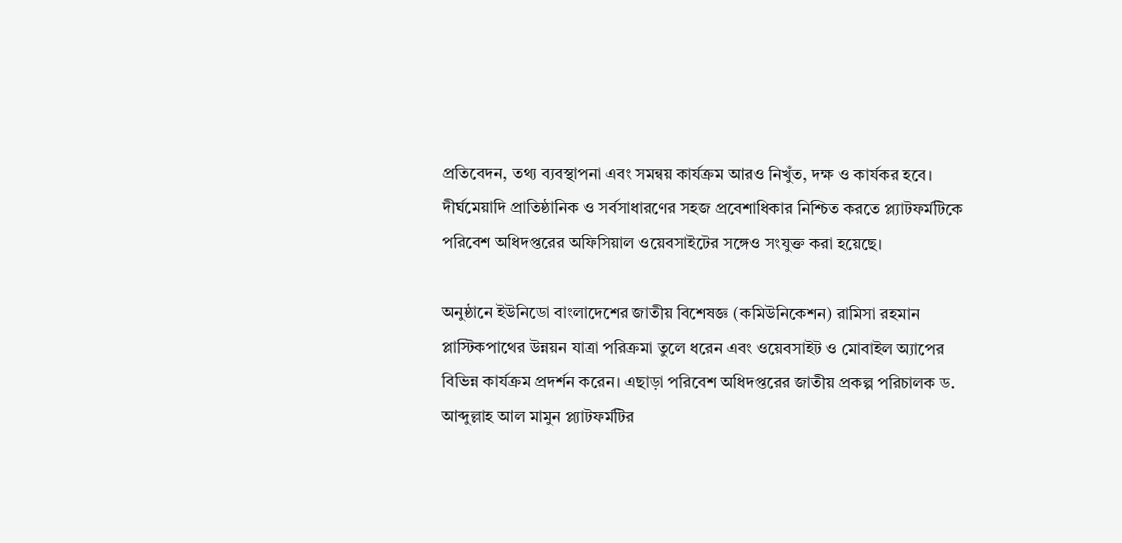প্রতিবেদন, তথ্য ব্যবস্থাপনা এবং সমন্বয় কার্যক্রম আরও নিখুঁত, দক্ষ ও কার্যকর হবে। দীর্ঘমেয়াদি প্রাতিষ্ঠানিক ও সর্বসাধারণের সহজ প্রবেশাধিকার নিশ্চিত করতে প্ল্যাটফর্মটিকে পরিবেশ অধিদপ্তরের অফিসিয়াল ওয়েবসাইটের সঙ্গেও সংযুক্ত করা হয়েছে।

অনুষ্ঠানে ইউনিডো বাংলাদেশের জাতীয় বিশেষজ্ঞ (কমিউনিকেশন) রামিসা রহমান প্লাস্টিকপাথের উন্নয়ন যাত্রা পরিক্রমা তুলে ধরেন এবং ওয়েবসাইট ও মোবাইল অ্যাপের বিভিন্ন কার্যক্রম প্রদর্শন করেন। এছাড়া পরিবেশ অধিদপ্তরের জাতীয় প্রকল্প পরিচালক ড. আব্দুল্লাহ আল মামুন প্ল্যাটফর্মটির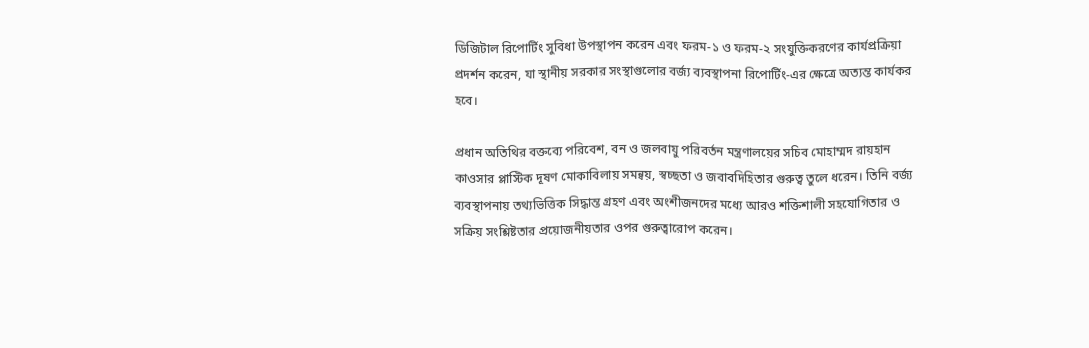ডিজিটাল রিপোর্টিং সুবিধা উপস্থাপন করেন এবং ফরম-১ ও ফরম-২ সংযুক্তিকরণের কার্যপ্রক্রিয়া প্রদর্শন করেন, যা স্থানীয় সরকার সংস্থাগুলোর বর্জ্য ব্যবস্থাপনা রিপোর্টিং-এর ক্ষেত্রে অত্যন্ত কার্যকর হবে।

প্রধান অতিথির বক্তব্যে পরিবেশ, বন ও জলবায়ু পরিবর্তন মন্ত্রণালয়ের সচিব মোহাম্মদ রায়হান কাওসার প্লাস্টিক দূষণ মোকাবিলায় সমন্বয়, স্বচ্ছতা ও জবাবদিহিতার গুরুত্ব তুলে ধরেন। তিনি বর্জ্য ব্যবস্থাপনায় তথ্যভিত্তিক সিদ্ধান্ত গ্রহণ এবং অংশীজনদের মধ্যে আরও শক্তিশালী সহযোগিতার ও সক্রিয় সংশ্লিষ্টতার প্রয়োজনীয়তার ওপর গুরুত্বারোপ করেন।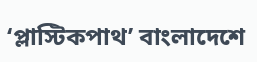‘প্লাস্টিকপাথ’ বাংলাদেশে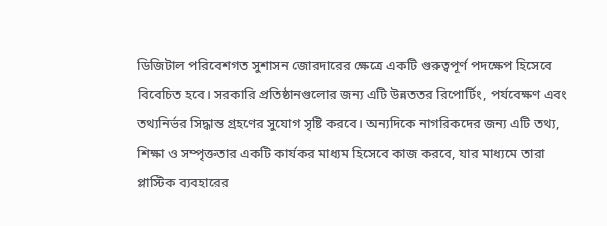ডিজিটাল পরিবেশগত সুশাসন জোরদারের ক্ষেত্রে একটি গুরুত্বপূর্ণ পদক্ষেপ হিসেবে বিবেচিত হবে। সরকারি প্রতিষ্ঠানগুলোর জন্য এটি উন্নততর রিপোর্টিং, পর্যবেক্ষণ এবং তথ্যনির্ভর সিদ্ধান্ত গ্রহণের সুযোগ সৃষ্টি করবে। অন্যদিকে নাগরিকদের জন্য এটি তথ্য, শিক্ষা ও সম্পৃক্ততার একটি কার্যকর মাধ্যম হিসেবে কাজ করবে, যার মাধ্যমে তারা প্লাস্টিক ব্যবহারের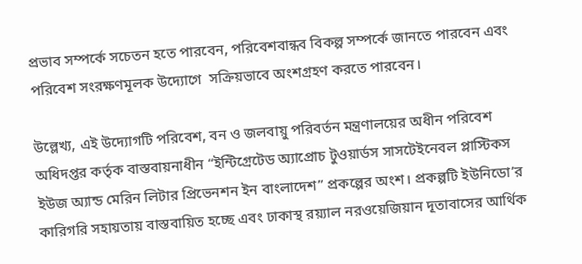প্রভাব সম্পর্কে সচেতন হতে পারবেন, পরিবেশবান্ধব বিকল্প সম্পর্কে জানতে পারবেন এবং পরিবেশ সংরক্ষণমূলক উদ্যোগে  সক্রিয়ভাবে অংশগ্রহণ করতে পারবেন।

উল্লেখ্য, এই উদ্যোগটি পরিবেশ, বন ও জলবায়ু পরিবর্তন মন্ত্রণালয়ের অধীন পরিবেশ অধিদপ্তর কর্তৃক বাস্তবায়নাধীন “ইন্টিগ্রেটেড অ্যাপ্রোচ টুওয়ার্ডস সাসটেইনেবল প্লাস্টিকস ইউজ অ্যান্ড মেরিন লিটার প্রিভেনশন ইন বাংলাদেশ” প্রকল্পের অংশ। প্রকল্পটি ইউনিডো’র কারিগরি সহায়তায় বাস্তবায়িত হচ্ছে এবং ঢাকাস্থ রয়্যাল নরওয়েজিয়ান দূতাবাসের আর্থিক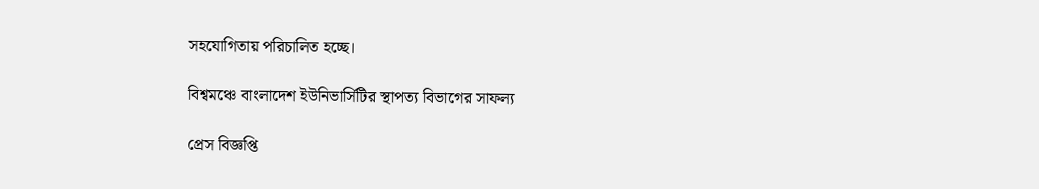সহযোগিতায় পরিচালিত হচ্ছে।

বিশ্বমঞ্চে বাংলাদেশ ইউনিভার্সিটির স্থাপত্য বিভাগের সাফল্য

প্রেস বিজ্ঞপ্তি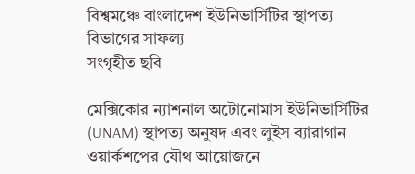বিশ্বমঞ্চে বাংলাদেশ ইউনিভার্সিটির স্থাপত্য বিভাগের সাফল্য
সংগৃহীত ছবি

মেক্সিকোর ন্যাশনাল অটোনোমাস ইউনিভার্সিটির (UNAM) স্থাপত্য অনুষদ এবং লুইস ব্যারাগান ওয়ার্কশপের যৌথ আয়োজনে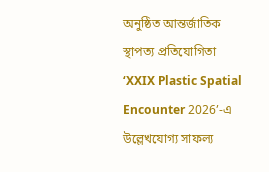অনুষ্ঠিত আন্তর্জাতিক স্থাপত্য প্রতিযোগিতা ‘XXIX Plastic Spatial Encounter 2026’-এ উল্লেখযোগ্য সাফল্য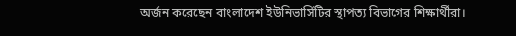অর্জন করেছেন বাংলাদেশ ইউনিভার্সিটির স্থাপত্য বিভাগের শিক্ষার্থীরা।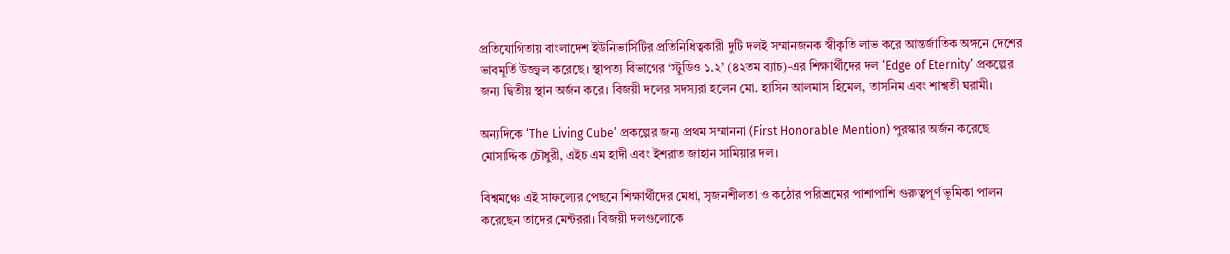প্রতিযোগিতায় বাংলাদেশ ইউনিভার্সিটির প্রতিনিধিত্বকারী দুটি দলই সম্মানজনক স্বীকৃতি লাভ করে আন্তর্জাতিক অঙ্গনে দেশের ভাবমূর্তি উজ্জ্বল করেছে। স্থাপত্য বিভাগের ‘স্টুডিও ১.২’ (৪২তম ব্যাচ)-এর শিক্ষার্থীদের দল ‘Edge of Eternity’ প্রকল্পের জন্য দ্বিতীয় স্থান অর্জন করে। বিজয়ী দলের সদস্যরা হলেন মো. হাসিন আলমাস হিমেল, তাসনিম এবং শাশ্বতী ঘরামী।

অন্যদিকে ‘The Living Cube’ প্রকল্পের জন্য প্রথম সম্মাননা (First Honorable Mention) পুরস্কার অর্জন করেছে মোসাদ্দিক চৌধুরী, এইচ এম হাদী এবং ইশরাত জাহান সামিয়ার দল।

বিশ্বমঞ্চে এই সাফল্যের পেছনে শিক্ষার্থীদের মেধা, সৃজনশীলতা ও কঠোর পরিশ্রমের পাশাপাশি গুরুত্বপূর্ণ ভূমিকা পালন করেছেন তাদের মেন্টররা। বিজয়ী দলগুলোকে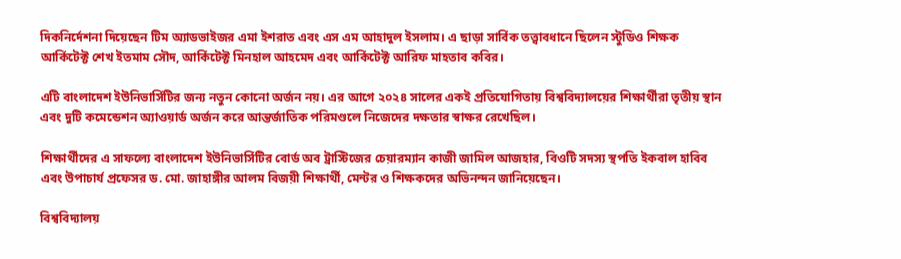দিকনির্দেশনা দিয়েছেন টিম অ্যাডভাইজর এমা ইশরাত এবং এস এম আহাদুল ইসলাম। এ ছাড়া সার্বিক তত্ত্বাবধানে ছিলেন স্টুডিও শিক্ষক আর্কিটেক্ট শেখ ইতমাম সৌদ, আর্কিটেক্ট মিনহাল আহমেদ এবং আর্কিটেক্ট আরিফ মাহতাব কবির।

এটি বাংলাদেশ ইউনিভার্সিটির জন্য নতুন কোনো অর্জন নয়। এর আগে ২০২৪ সালের একই প্রতিযোগিতায় বিশ্ববিদ্যালয়ের শিক্ষার্থীরা তৃতীয় স্থান এবং দুটি কমেন্ডেশন অ্যাওয়ার্ড অর্জন করে আন্তর্জাতিক পরিমণ্ডলে নিজেদের দক্ষতার স্বাক্ষর রেখেছিল।

শিক্ষার্থীদের এ সাফল্যে বাংলাদেশ ইউনিভার্সিটির বোর্ড অব ট্রাস্টিজের চেয়ারম্যান কাজী জামিল আজহার, বিওটি সদস্য স্থপতি ইকবাল হাবিব এবং উপাচার্য প্রফেসর ড. মো. জাহাঙ্গীর আলম বিজয়ী শিক্ষার্থী, মেন্টর ও শিক্ষকদের অভিনন্দন জানিয়েছেন।

বিশ্ববিদ্যালয়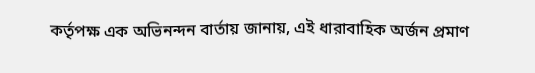কর্তৃপক্ষ এক অভিনন্দন বার্তায় জানায়, এই ধারাবাহিক অর্জন প্রমাণ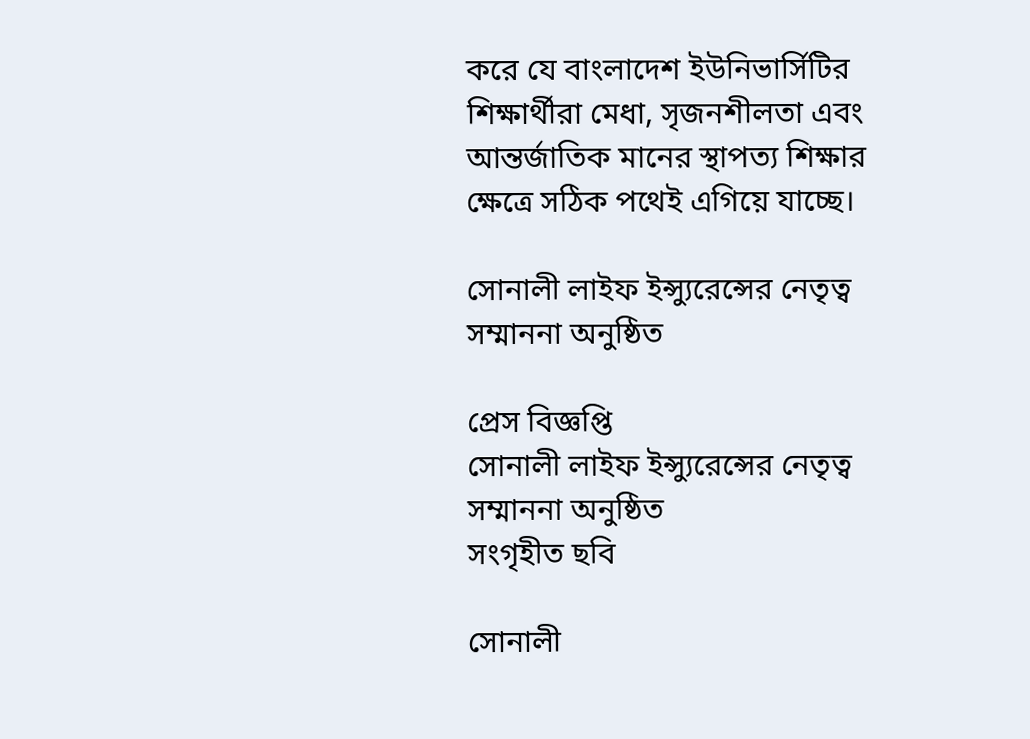করে যে বাংলাদেশ ইউনিভার্সিটির শিক্ষার্থীরা মেধা, সৃজনশীলতা এবং আন্তর্জাতিক মানের স্থাপত্য শিক্ষার ক্ষেত্রে সঠিক পথেই এগিয়ে যাচ্ছে।

সোনালী লাইফ ইন্স্যুরেন্সের নেতৃত্ব সম্মাননা অনুষ্ঠিত

প্রেস বিজ্ঞপ্তি
সোনালী লাইফ ইন্স্যুরেন্সের নেতৃত্ব সম্মাননা অনুষ্ঠিত
সংগৃহীত ছবি

সোনালী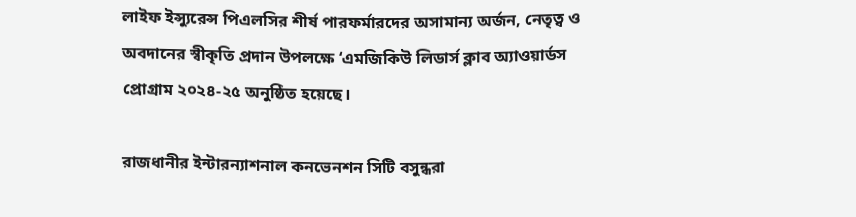লাইফ ইন্স্যুরেন্স পিএলসির শীর্ষ পারফর্মারদের অসামান্য অর্জন, নেতৃত্ব ও অবদানের স্বীকৃতি প্রদান উপলক্ষে ‘এমজিকিউ লিডার্স ক্লাব অ্যাওয়ার্ডস প্রোগ্রাম ২০২৪-২৫ অনুষ্ঠিত হয়েছে।

রাজধানীর ইন্টারন্যাশনাল কনভেনশন সিটি বসুন্ধরা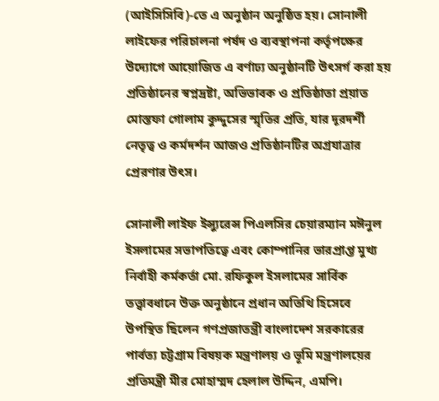(আইসিসিবি)-তে এ অনুষ্ঠান অনুষ্ঠিত হয়। সোনালী লাইফের পরিচালনা পর্ষদ ও ব্যবস্থাপনা কর্তৃপক্ষের উদ্যোগে আয়োজিত এ বর্ণাঢ্য অনুষ্ঠানটি উৎসর্গ করা হয় প্রতিষ্ঠানের স্বপ্নদ্রষ্টা, অভিভাবক ও প্রতিষ্ঠাতা প্রয়াত মোস্তফা গোলাম কুদ্দুসের স্মৃতির প্রতি, যার দূরদর্শী নেতৃত্ব ও কর্মদর্শন আজও প্রতিষ্ঠানটির অগ্রযাত্রার প্রেরণার উৎস।

সোনালী লাইফ ইন্স্যুরেন্স পিএলসির চেয়ারম্যান মঈনুল ইসলামের সভাপতিত্বে এবং কোম্পানির ভারপ্রাপ্ত মুখ্য নির্বাহী কর্মকর্তা মো. রফিকুল ইসলামের সার্বিক তত্ত্বাবধানে উক্ত অনুষ্ঠানে প্রধান অতিথি হিসেবে উপস্থিত ছিলেন গণপ্রজাতন্ত্রী বাংলাদেশ সরকারের পার্বত্য চট্টগ্রাম বিষয়ক মন্ত্রণালয় ও ভূমি মন্ত্রণালয়ের প্রতিমন্ত্রী মীর মোহাম্মদ হেলাল উদ্দিন, এমপি।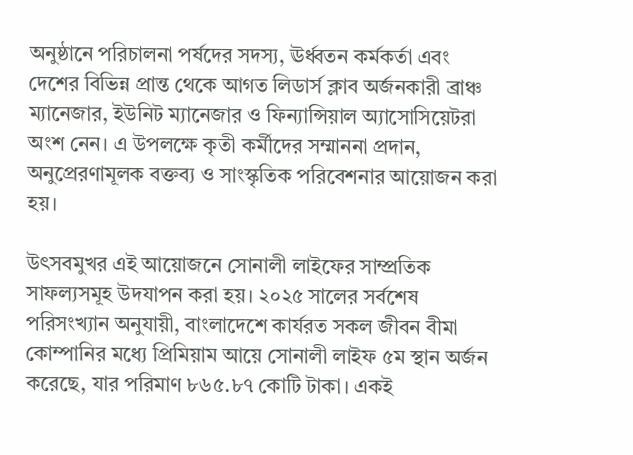অনুষ্ঠানে পরিচালনা পর্ষদের সদস্য, ঊর্ধ্বতন কর্মকর্তা এবং দেশের বিভিন্ন প্রান্ত থেকে আগত লিডার্স ক্লাব অর্জনকারী ব্রাঞ্চ ম্যানেজার, ইউনিট ম্যানেজার ও ফিন্যান্সিয়াল অ্যাসোসিয়েটরা অংশ নেন। এ উপলক্ষে কৃতী কর্মীদের সম্মাননা প্রদান, অনুপ্রেরণামূলক বক্তব্য ও সাংস্কৃতিক পরিবেশনার আয়োজন করা হয়।

উৎসবমুখর এই আয়োজনে সোনালী লাইফের সাম্প্রতিক সাফল্যসমূহ উদযাপন করা হয়। ২০২৫ সালের সর্বশেষ পরিসংখ্যান অনুযায়ী, বাংলাদেশে কার্যরত সকল জীবন বীমা কোম্পানির মধ্যে প্রিমিয়াম আয়ে সোনালী লাইফ ৫ম স্থান অর্জন করেছে, যার পরিমাণ ৮৬৫.৮৭ কোটি টাকা। একই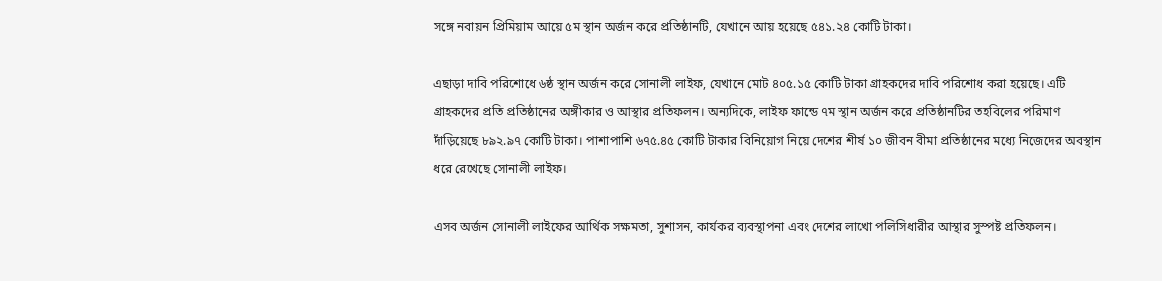সঙ্গে নবায়ন প্রিমিয়াম আয়ে ৫ম স্থান অর্জন করে প্রতিষ্ঠানটি, যেখানে আয় হয়েছে ৫৪১.২৪ কোটি টাকা।

এছাড়া দাবি পরিশোধে ৬ষ্ঠ স্থান অর্জন করে সোনালী লাইফ, যেখানে মোট ৪০৫.১৫ কোটি টাকা গ্রাহকদের দাবি পরিশোধ করা হয়েছে। এটি গ্রাহকদের প্রতি প্রতিষ্ঠানের অঙ্গীকার ও আস্থার প্রতিফলন। অন্যদিকে, লাইফ ফান্ডে ৭ম স্থান অর্জন করে প্রতিষ্ঠানটির তহবিলের পরিমাণ দাঁড়িয়েছে ৮৯২.৯৭ কোটি টাকা। পাশাপাশি ৬৭৫.৪৫ কোটি টাকার বিনিয়োগ নিয়ে দেশের শীর্ষ ১০ জীবন বীমা প্রতিষ্ঠানের মধ্যে নিজেদের অবস্থান ধরে রেখেছে সোনালী লাইফ।

এসব অর্জন সোনালী লাইফের আর্থিক সক্ষমতা, সুশাসন, কার্যকর ব্যবস্থাপনা এবং দেশের লাখো পলিসিধারীর আস্থার সুস্পষ্ট প্রতিফলন।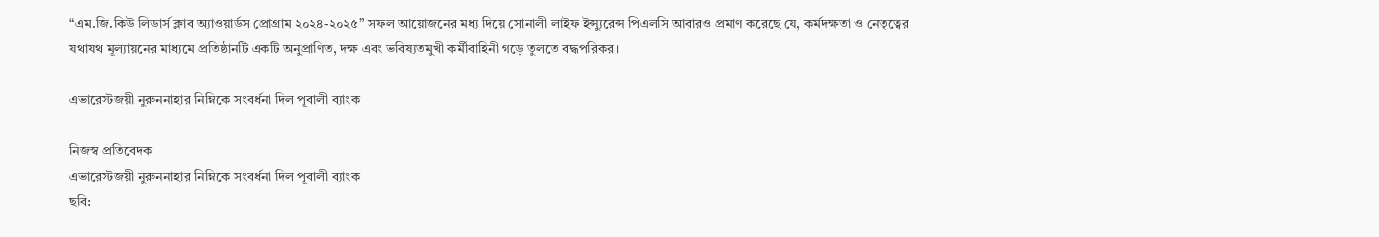“এম.জি.কিউ লিডার্স ক্লাব অ্যাওয়ার্ডস প্রোগ্রাম ২০২৪-২০২৫” সফল আয়োজনের মধ্য দিয়ে সোনালী লাইফ ইন্স্যুরেন্স পিএলসি আবারও প্রমাণ করেছে যে, কর্মদক্ষতা ও নেতৃত্বের যথাযথ মূল্যায়নের মাধ্যমে প্রতিষ্ঠানটি একটি অনুপ্রাণিত, দক্ষ এবং ভবিষ্যতমুখী কর্মীবাহিনী গড়ে তুলতে বদ্ধপরিকর।

এভারেস্টজয়ী নুরুননাহার নিম্নিকে সংবর্ধনা দিল পূবালী ব্যাংক

নিজস্ব প্রতিবেদক
এভারেস্টজয়ী নুরুননাহার নিম্নিকে সংবর্ধনা দিল পূবালী ব্যাংক
ছবি: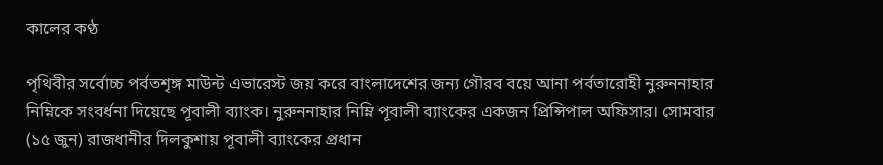কালের কণ্ঠ

পৃথিবীর সর্বোচ্চ পর্বতশৃঙ্গ মাউন্ট এভারেস্ট জয় করে বাংলাদেশের জন্য গৌরব বয়ে আনা পর্বতারোহী নুরুননাহার নিম্নিকে সংবর্ধনা দিয়েছে পূবালী ব্যাংক। নুরুননাহার নিম্নি পূবালী ব্যাংকের একজন প্রিন্সিপাল অফিসার। সোমবার (১৫ জুন) রাজধানীর দিলকুশায় পূবালী ব্যাংকের প্রধান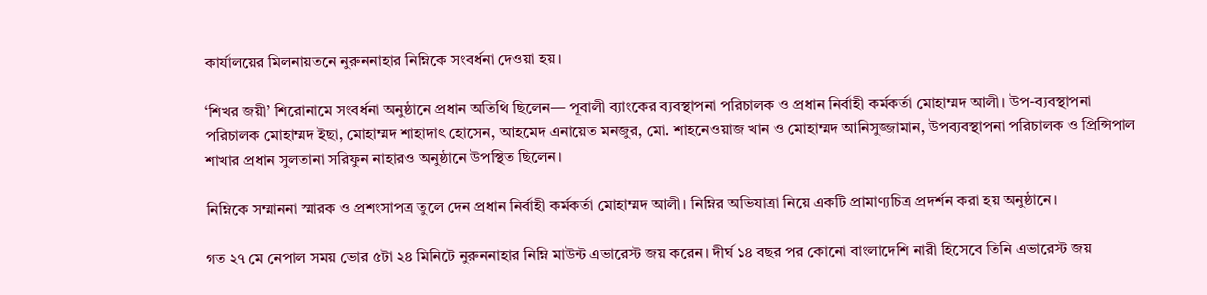কার্যালয়ের মিলনায়তনে নুরুননাহার নিম্নিকে সংবর্ধনা দেওয়া হয়।

‘শিখর জয়ী’ শিরোনামে সংবর্ধনা অনুষ্ঠানে প্রধান অতিথি ছিলেন— পূবালী ব্যাংকের ব্যবস্থাপনা পরিচালক ও প্রধান নির্বাহী কর্মকর্তা মোহাম্মদ আলী। উপ-ব্যবস্থাপনা পরিচালক মোহাম্মদ ইছা, মোহাম্মদ শাহাদাৎ হোসেন, আহমেদ এনায়েত মনজুর, মো. শাহনেওয়াজ খান ও মোহাম্মদ আনিসুজ্জামান, উপব্যবস্থাপনা পরিচালক ও প্রিন্সিপাল শাখার প্রধান সুলতানা সরিফুন নাহারও অনুষ্ঠানে উপস্থিত ছিলেন।

নিম্নিকে সম্মাননা স্মারক ও প্রশংসাপত্র তুলে দেন প্রধান নির্বাহী কর্মকর্তা মোহাম্মদ আলী। নিম্নির অভিযাত্রা নিয়ে একটি প্রামাণ্যচিত্র প্রদর্শন করা হয় অনুষ্ঠানে।

গত ২৭ মে নেপাল সময় ভোর ৫টা ২৪ মিনিটে নুরুননাহার নিম্নি মাউন্ট এভারেস্ট জয় করেন। দীর্ঘ ১৪ বছর পর কোনো বাংলাদেশি নারী হিসেবে তিনি এভারেস্ট জয়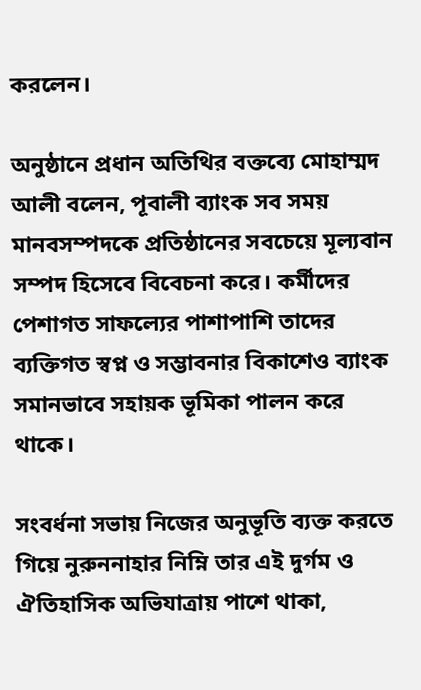করলেন।

অনুষ্ঠানে প্রধান অতিথির বক্তব্যে মোহাম্মদ আলী বলেন, পূবালী ব্যাংক সব সময় মানবসম্পদকে প্রতিষ্ঠানের সবচেয়ে মূল্যবান সম্পদ হিসেবে বিবেচনা করে। কর্মীদের পেশাগত সাফল্যের পাশাপাশি তাদের ব্যক্তিগত স্বপ্ন ও সম্ভাবনার বিকাশেও ব্যাংক সমানভাবে সহায়ক ভূমিকা পালন করে থাকে।

সংবর্ধনা সভায় নিজের অনুভূতি ব্যক্ত করতে গিয়ে নুরুননাহার নিম্নি তার এই দুর্গম ও ঐতিহাসিক অভিযাত্রায় পাশে থাকা,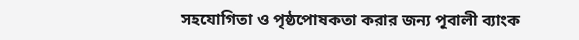সহযোগিতা ও পৃষ্ঠপোষকতা করার জন্য পূবালী ব্যাংক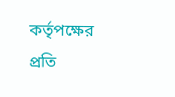কর্তৃপক্ষের প্রতি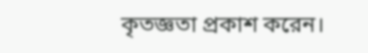কৃতজ্ঞতা প্রকাশ করেন।